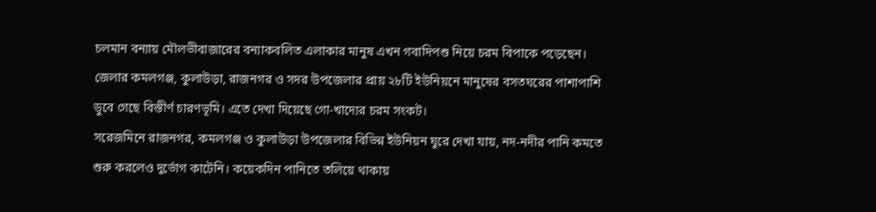চলমান বন্যায় মৌলভীবাজারের বন্যাকবলিত এলাকার মানুষ এখন গবাদিপশু নিয়ে চরম বিপাকে পড়েছেন। জেলার কমলগঞ্জ, কুলাউড়া, রাজনগর ও সদর উপজেলার প্রায় ২৮টি ইউনিয়নে মানুষের বসতঘরের পাশাপাশি ডুবে গেছে বিস্তীর্ণ চারণভূমি। এতে দেখা দিয়েছে গো-খাদ্যের চরম সংকট।
সরেজমিনে রাজনগর, কমলগঞ্জ ও কুলাউড়া উপজেলার বিভিন্ন ইউনিয়ন ঘুরে দেখা যায়, নদ-নদীর পানি কমতে শুরু করলেও দুর্ভোগ কাটেনি। কয়েকদিন পানিতে তলিয়ে থাকায়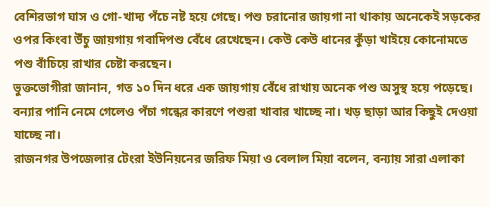বেশিরভাগ ঘাস ও গো-খাদ্য পঁচে নষ্ট হয়ে গেছে। পশু চরানোর জায়গা না থাকায় অনেকেই সড়কের ওপর কিংবা উঁচু জায়গায় গবাদিপশু বেঁধে রেখেছেন। কেউ কেউ ধানের কুঁড়া খাইয়ে কোনোমতে পশু বাঁচিয়ে রাখার চেষ্টা করছেন।
ভুক্তভোগীরা জানান, গত ১০ দিন ধরে এক জায়গায় বেঁধে রাখায় অনেক পশু অসুস্থ হয়ে পড়েছে। বন্যার পানি নেমে গেলেও পঁচা গন্ধের কারণে পশুরা খাবার খাচ্ছে না। খড় ছাড়া আর কিছুই দেওয়া যাচ্ছে না।
রাজনগর উপজেলার টেংরা ইউনিয়নের জরিফ মিয়া ও বেলাল মিয়া বলেন, বন্যায় সারা এলাকা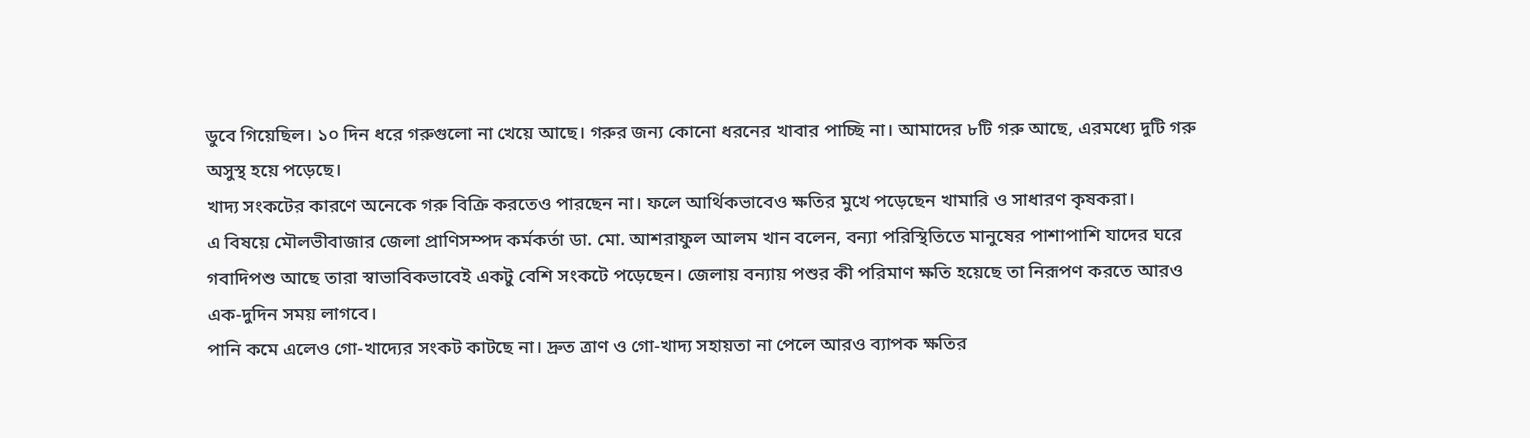ডুবে গিয়েছিল। ১০ দিন ধরে গরুগুলো না খেয়ে আছে। গরুর জন্য কোনো ধরনের খাবার পাচ্ছি না। আমাদের ৮টি গরু আছে, এরমধ্যে দুটি গরু অসুস্থ হয়ে পড়েছে।
খাদ্য সংকটের কারণে অনেকে গরু বিক্রি করতেও পারছেন না। ফলে আর্থিকভাবেও ক্ষতির মুখে পড়েছেন খামারি ও সাধারণ কৃষকরা।
এ বিষয়ে মৌলভীবাজার জেলা প্রাণিসম্পদ কর্মকর্তা ডা. মো. আশরাফুল আলম খান বলেন, বন্যা পরিস্থিতিতে মানুষের পাশাপাশি যাদের ঘরে গবাদিপশু আছে তারা স্বাভাবিকভাবেই একটু বেশি সংকটে পড়েছেন। জেলায় বন্যায় পশুর কী পরিমাণ ক্ষতি হয়েছে তা নিরূপণ করতে আরও এক-দুদিন সময় লাগবে।
পানি কমে এলেও গো-খাদ্যের সংকট কাটছে না। দ্রুত ত্রাণ ও গো-খাদ্য সহায়তা না পেলে আরও ব্যাপক ক্ষতির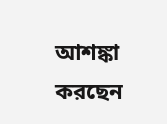আশঙ্কা করছেন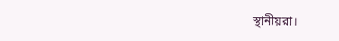স্থানীয়রা।